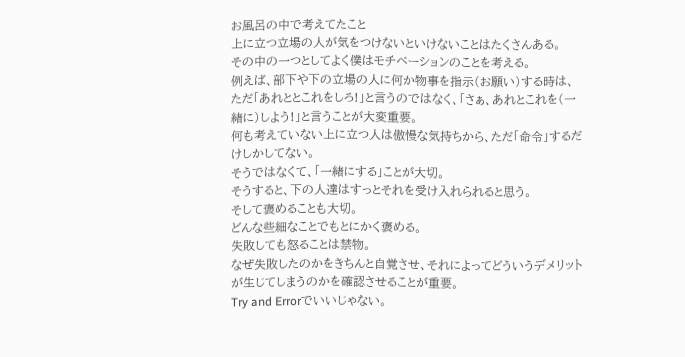お風呂の中で考えてたこと
上に立つ立場の人が気をつけないといけないことはたくさんある。
その中の一つとしてよく僕はモチベーションのことを考える。
例えば、部下や下の立場の人に何か物事を指示(お願い)する時は、ただ「あれととこれをしろ!」と言うのではなく、「さぁ、あれとこれを(一緒に)しよう!」と言うことが大変重要。
何も考えていない上に立つ人は傲慢な気持ちから、ただ「命令」するだけしかしてない。
そうではなくて、「一緒にする」ことが大切。
そうすると、下の人達はすっとそれを受け入れられると思う。
そして褒めることも大切。
どんな些細なことでもとにかく褒める。
失敗しても怒ることは禁物。
なぜ失敗したのかをきちんと自覚させ、それによってどういうデメリットが生じてしまうのかを確認させることが重要。
Try and Errorでいいじゃない。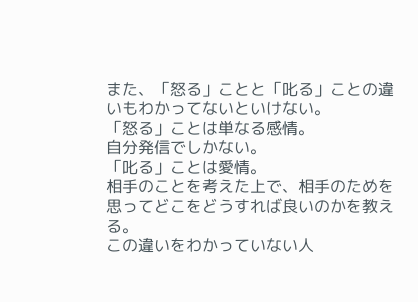また、「怒る」ことと「叱る」ことの違いもわかってないといけない。
「怒る」ことは単なる感情。
自分発信でしかない。
「叱る」ことは愛情。
相手のことを考えた上で、相手のためを思ってどこをどうすれば良いのかを教える。
この違いをわかっていない人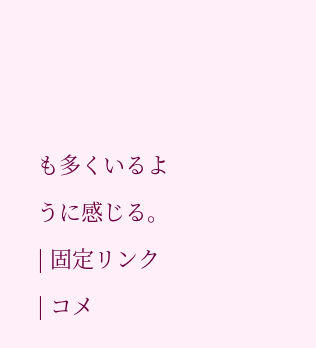も多くいるように感じる。
| 固定リンク | コメ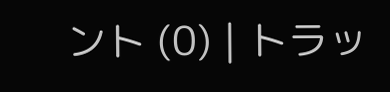ント (0) | トラッ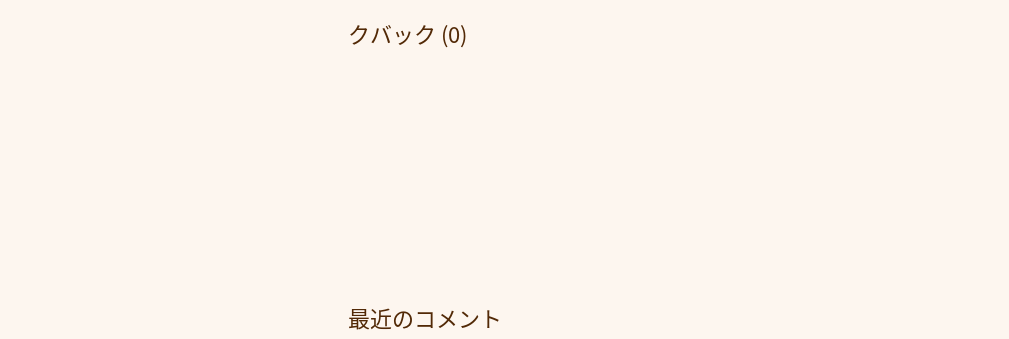クバック (0)









最近のコメント